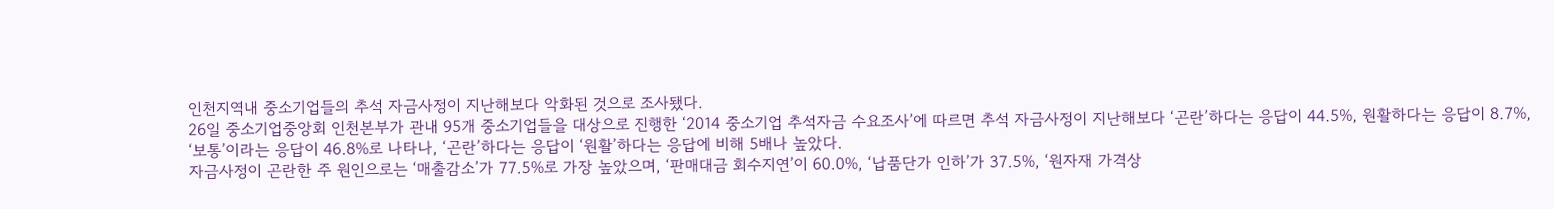인천지역내 중소기업들의 추석 자금사정이 지난해보다 악화된 것으로 조사됐다.
26일 중소기업중앙회 인천본부가 관내 95개 중소기업들을 대상으로 진행한 ‘2014 중소기업 추석자금 수요조사’에 따르면 추석 자금사정이 지난해보다 ‘곤란’하다는 응답이 44.5%, 원활하다는 응답이 8.7%, ‘보통’이라는 응답이 46.8%로 나타나, ‘곤란’하다는 응답이 ‘원활’하다는 응답에 비해 5배나 높았다.
자금사정이 곤란한 주 원인으로는 ‘매출감소’가 77.5%로 가장 높았으며, ‘판매대금 회수지연’이 60.0%, ‘납품단가 인하’가 37.5%, ‘원자재 가격상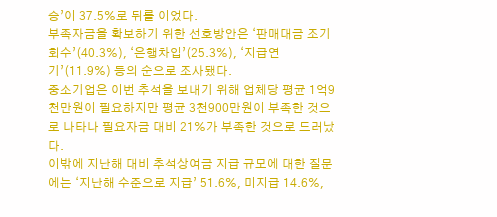승’이 37.5%로 뒤를 이었다.
부족자금을 확보하기 위한 선호방안은 ‘판매대금 조기회수’(40.3%), ‘은행차입’(25.3%), ‘지급연기’(11.9%) 등의 순으로 조사됐다.
중소기업은 이번 추석을 보내기 위해 업체당 평균 1억9천만원이 필요하지만 평균 3천900만원이 부족한 것으로 나타나 필요자금 대비 21%가 부족한 것으로 드러났다.
이밖에 지난해 대비 추석상여금 지급 규모에 대한 질문에는 ‘지난해 수준으로 지급’ 51.6%, 미지급 14.6%,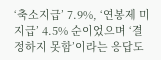‘축소지급’ 7.9%, ‘연봉제 미지급’ 4.5% 순이었으며 ‘결정하지 못함’이라는 응답도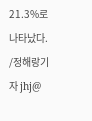21.3%로 나타났다.
/정해랑기자 jhj@